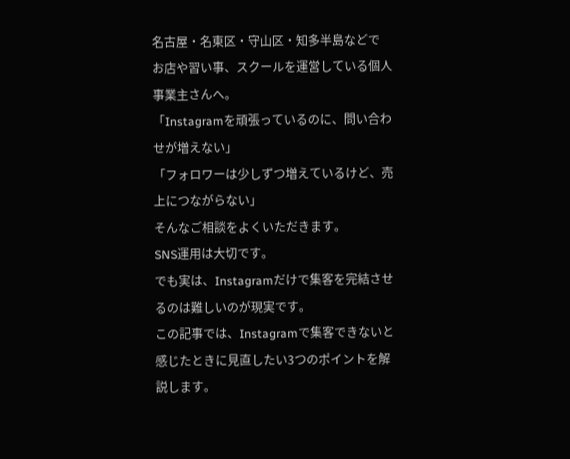名古屋・名東区・守山区・知多半島などで
お店や習い事、スクールを運営している個人事業主さんへ。
「Instagramを頑張っているのに、問い合わせが増えない」
「フォロワーは少しずつ増えているけど、売上につながらない」
そんなご相談をよくいただきます。
SNS運用は大切です。
でも実は、Instagramだけで集客を完結させるのは難しいのが現実です。
この記事では、Instagramで集客できないと感じたときに見直したい3つのポイントを解説します。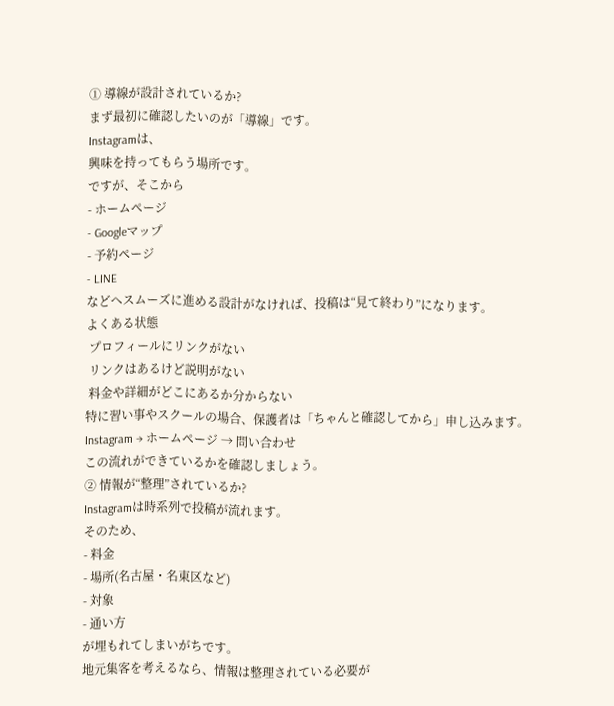① 導線が設計されているか?
まず最初に確認したいのが「導線」です。
Instagramは、
興味を持ってもらう場所です。
ですが、そこから
- ホームページ
- Googleマップ
- 予約ページ
- LINE
などへスムーズに進める設計がなければ、投稿は“見て終わり”になります。
よくある状態
 プロフィールにリンクがない
 リンクはあるけど説明がない
 料金や詳細がどこにあるか分からない
特に習い事やスクールの場合、保護者は「ちゃんと確認してから」申し込みます。
Instagram → ホームページ → 問い合わせ
この流れができているかを確認しましょう。
② 情報が“整理”されているか?
Instagramは時系列で投稿が流れます。
そのため、
- 料金
- 場所(名古屋・名東区など)
- 対象
- 通い方
が埋もれてしまいがちです。
地元集客を考えるなら、情報は整理されている必要が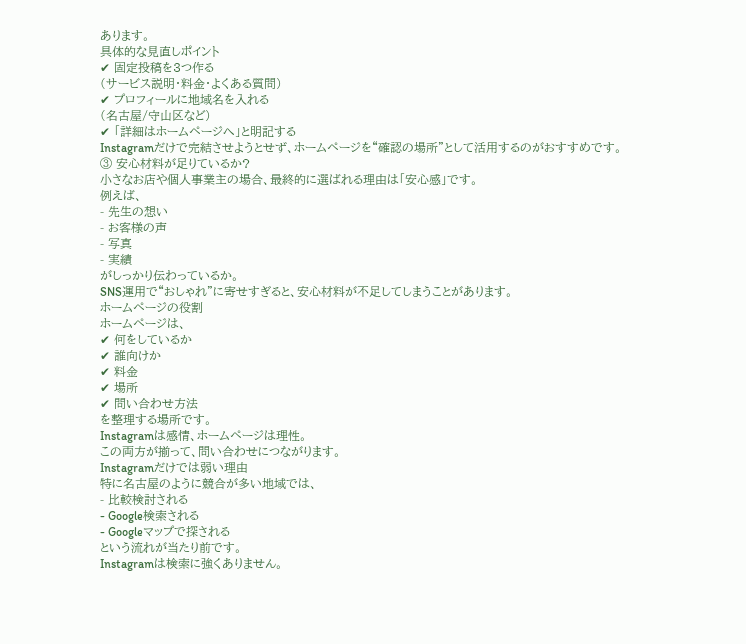あります。
具体的な見直しポイント
✔ 固定投稿を3つ作る
(サービス説明・料金・よくある質問)
✔ プロフィールに地域名を入れる
(名古屋/守山区など)
✔ 「詳細はホームページへ」と明記する
Instagramだけで完結させようとせず、ホームページを“確認の場所”として活用するのがおすすめです。
③ 安心材料が足りているか?
小さなお店や個人事業主の場合、最終的に選ばれる理由は「安心感」です。
例えば、
- 先生の想い
- お客様の声
- 写真
- 実績
がしっかり伝わっているか。
SNS運用で“おしゃれ”に寄せすぎると、安心材料が不足してしまうことがあります。
ホームページの役割
ホームページは、
✔ 何をしているか
✔ 誰向けか
✔ 料金
✔ 場所
✔ 問い合わせ方法
を整理する場所です。
Instagramは感情、ホームページは理性。
この両方が揃って、問い合わせにつながります。
Instagramだけでは弱い理由
特に名古屋のように競合が多い地域では、
- 比較検討される
- Google検索される
- Googleマップで探される
という流れが当たり前です。
Instagramは検索に強くありません。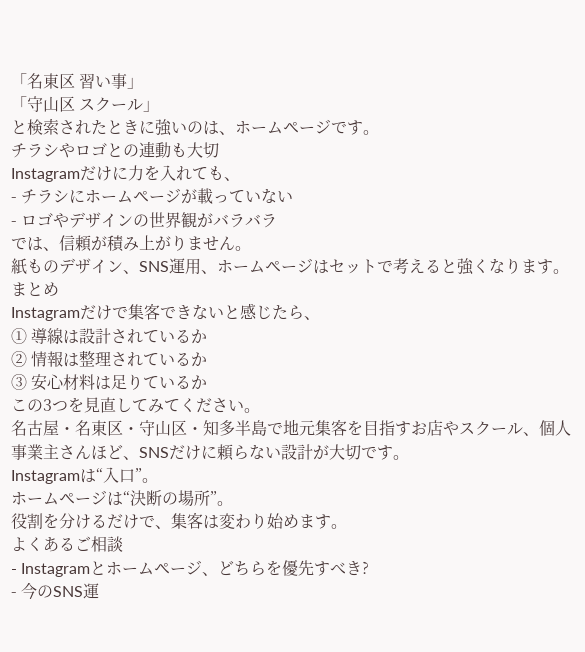「名東区 習い事」
「守山区 スクール」
と検索されたときに強いのは、ホームページです。
チラシやロゴとの連動も大切
Instagramだけに力を入れても、
- チラシにホームページが載っていない
- ロゴやデザインの世界観がバラバラ
では、信頼が積み上がりません。
紙ものデザイン、SNS運用、ホームページはセットで考えると強くなります。
まとめ
Instagramだけで集客できないと感じたら、
① 導線は設計されているか
② 情報は整理されているか
③ 安心材料は足りているか
この3つを見直してみてください。
名古屋・名東区・守山区・知多半島で地元集客を目指すお店やスクール、個人事業主さんほど、SNSだけに頼らない設計が大切です。
Instagramは“入口”。
ホームページは“決断の場所”。
役割を分けるだけで、集客は変わり始めます。
よくあるご相談
- Instagramとホームページ、どちらを優先すべき?
- 今のSNS運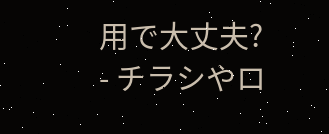用で大丈夫?
- チラシやロ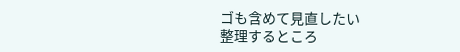ゴも含めて見直したい
整理するところ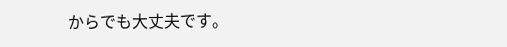からでも大丈夫です。